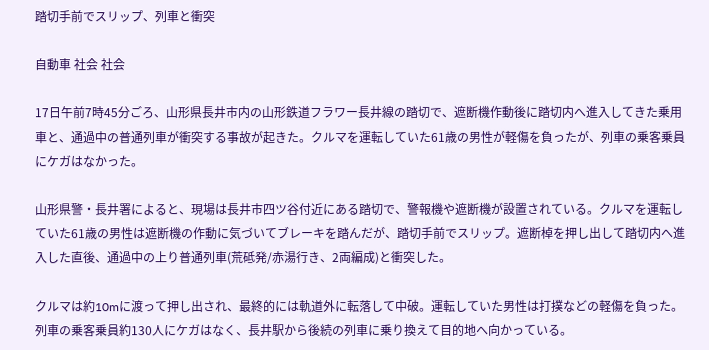踏切手前でスリップ、列車と衝突

自動車 社会 社会

17日午前7時45分ごろ、山形県長井市内の山形鉄道フラワー長井線の踏切で、遮断機作動後に踏切内へ進入してきた乗用車と、通過中の普通列車が衝突する事故が起きた。クルマを運転していた61歳の男性が軽傷を負ったが、列車の乗客乗員にケガはなかった。

山形県警・長井署によると、現場は長井市四ツ谷付近にある踏切で、警報機や遮断機が設置されている。クルマを運転していた61歳の男性は遮断機の作動に気づいてブレーキを踏んだが、踏切手前でスリップ。遮断棹を押し出して踏切内へ進入した直後、通過中の上り普通列車(荒砥発/赤湯行き、2両編成)と衝突した。

クルマは約10mに渡って押し出され、最終的には軌道外に転落して中破。運転していた男性は打撲などの軽傷を負った。列車の乗客乗員約130人にケガはなく、長井駅から後続の列車に乗り換えて目的地へ向かっている。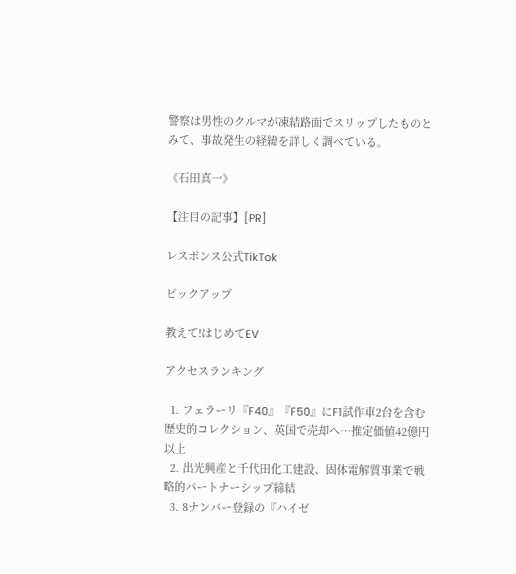警察は男性のクルマが凍結路面でスリップしたものとみて、事故発生の経緯を詳しく調べている。

《石田真一》

【注目の記事】[PR]

レスポンス公式TikTok

ピックアップ

教えて!はじめてEV

アクセスランキング

  1. フェラーリ『F40』『F50』にF1試作車2台を含む歴史的コレクション、英国で売却へ…推定価値42億円以上
  2. 出光興産と千代田化工建設、固体電解質事業で戦略的パートナーシップ締結
  3. 8ナンバー登録の『ハイゼ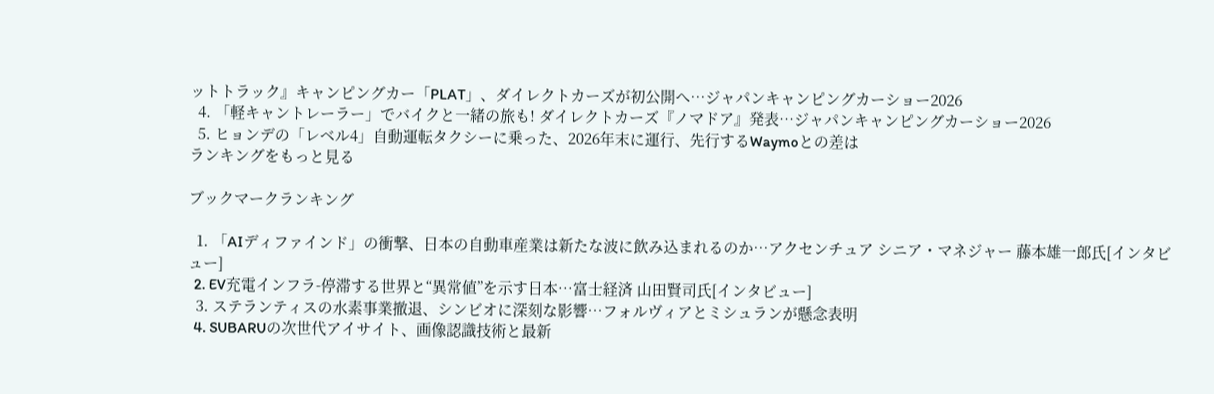ットトラック』キャンピングカー「PLAT」、ダイレクトカーズが初公開へ…ジャパンキャンピングカーショー2026
  4. 「軽キャントレーラー」でバイクと一緒の旅も! ダイレクトカーズ『ノマドア』発表…ジャパンキャンピングカーショー2026
  5. ヒョンデの「レベル4」自動運転タクシーに乗った、2026年末に運行、先行するWaymoとの差は
ランキングをもっと見る

ブックマークランキング

  1. 「AIディファインド」の衝撃、日本の自動車産業は新たな波に飲み込まれるのか…アクセンチュア シニア・マネジャー 藤本雄一郎氏[インタビュー]
  2. EV充電インフラ-停滞する世界と“異常値”を示す日本…富士経済 山田賢司氏[インタビュー]
  3. ステランティスの水素事業撤退、シンビオに深刻な影響…フォルヴィアとミシュランが懸念表明
  4. SUBARUの次世代アイサイト、画像認識技術と最新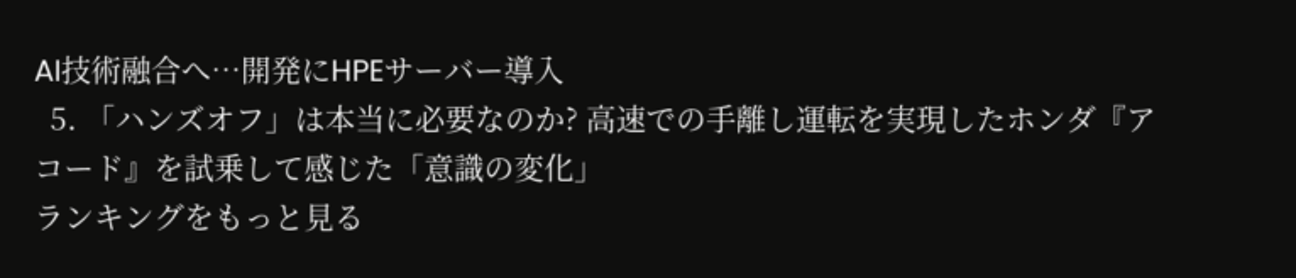AI技術融合へ…開発にHPEサーバー導入
  5. 「ハンズオフ」は本当に必要なのか? 高速での手離し運転を実現したホンダ『アコード』を試乗して感じた「意識の変化」
ランキングをもっと見る